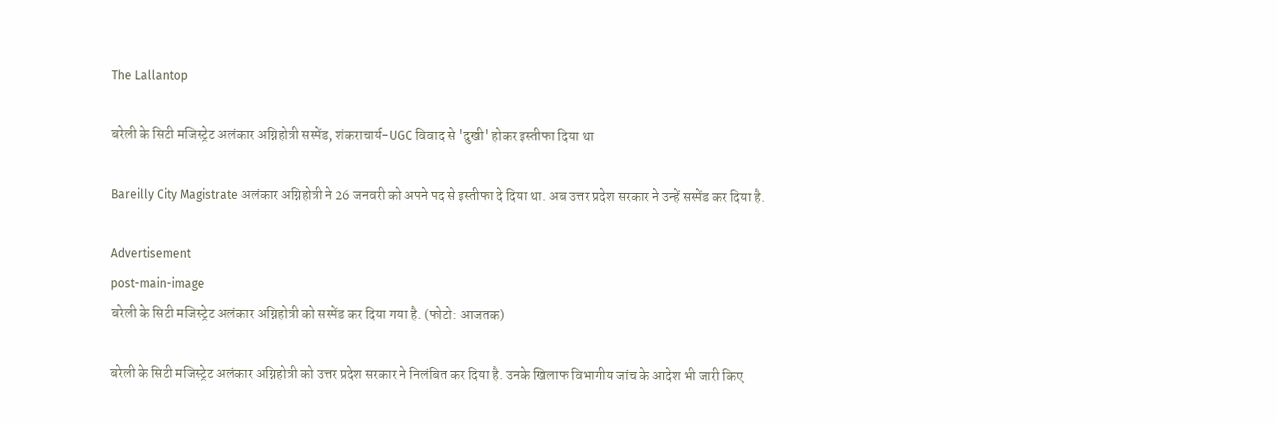The Lallantop

बरेली के सिटी मजिस्ट्रेट अलंकार अग्निहोत्री सस्पेंड, शंकराचार्य-UGC विवाद से 'दुखी' होकर इस्तीफा दिया था

Bareilly City Magistrate अलंकार अग्निहोत्री ने 26 जनवरी को अपने पद से इस्तीफा दे दिया था. अब उत्तर प्रदेश सरकार ने उन्हें सस्पेंड कर दिया है.

Advertisement
post-main-image
बरेली के सिटी मजिस्ट्रेट अलंकार अग्निहोत्री को सस्पेंड कर दिया गया है. (फोटो: आजतक)

बरेली के सिटी मजिस्ट्रेट अलंकार अग्निहोत्री को उत्तर प्रदेश सरकार ने निलंबित कर दिया है. उनके खिलाफ विभागीय जांच के आदेश भी जारी किए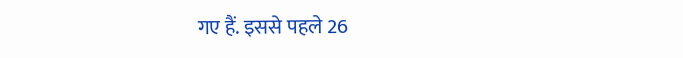गए हैं. इससे पहले 26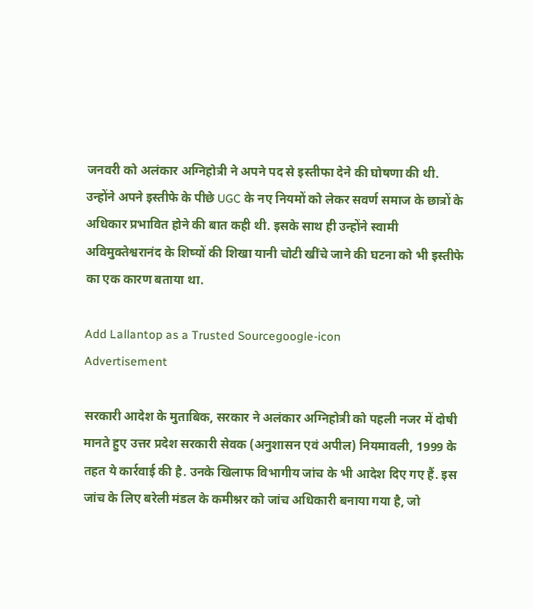जनवरी को अलंकार अग्निहोत्री ने अपने पद से इस्तीफा देने की घोषणा की थी. उन्होंने अपने इस्तीफे के पीछे UGC के नए नियमों को लेकर सवर्ण समाज के छात्रों के अधिकार प्रभावित होने की बात कही थी. इसके साथ ही उन्होंने स्वामी अविमुक्तेश्वरानंद के शिष्यों की शिखा यानी चोटी खींचे जाने की घटना को भी इस्तीफे का एक कारण बताया था.

Add Lallantop as a Trusted Sourcegoogle-icon
Advertisement

सरकारी आदेश के मुताबिक, सरकार ने अलंकार अग्निहोत्री को पहली नजर में दोषी मानते हुए उत्तर प्रदेश सरकारी सेवक (अनुशासन एवं अपील) नियमावली, 1999 के तहत ये कार्रवाई की है. उनके खिलाफ विभागीय जांच के भी आदेश दिए गए हैं. इस जांच के लिए बरेली मंडल के कमीश्नर को जांच अधिकारी बनाया गया है, जो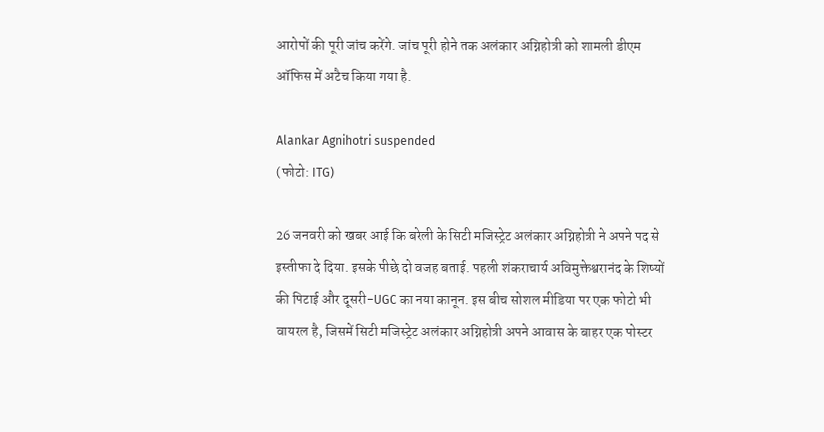आरोपों की पूरी जांच करेंगे. जांच पूरी होने तक अलंकार अग्निहोत्री को शामली डीएम ऑफ‍िस में अटैच क‍िया गया है.

Alankar Agnihotri suspended
(फोटो: ITG)

26 जनवरी को खबर आई क‍ि बरेली के सिटी मजिस्ट्रेट अलंकार अग्निहोत्री ने अपने पद से इस्तीफा दे द‍िया. इसके पीछे दो वजह बताई. पहली शंकराचार्य अविमुक्तेश्वरानंद के शिष्यों की पिटाई और दूसरी-UGC का नया कानून. इस बीच सोशल मीड‍िया पर एक फोटो भी वायरल है, ज‍िसमें सिटी मजिस्ट्रेट अलंकार अग्निहोत्री अपने आवास के बाहर एक पोस्टर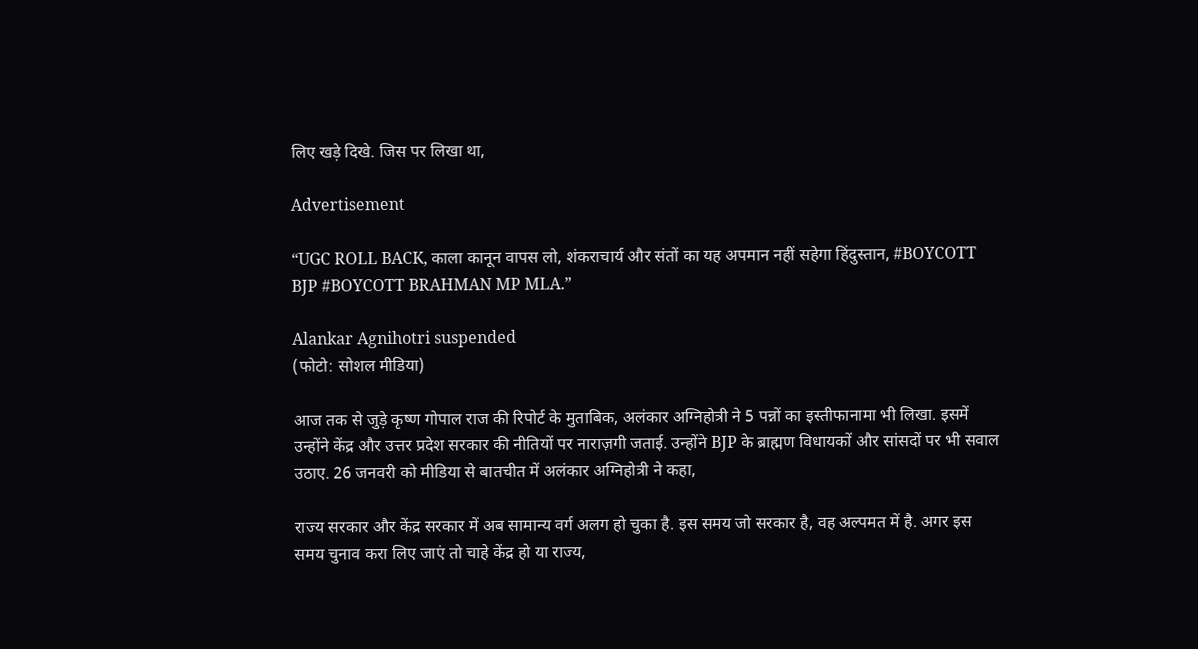लिए खड़े दिखे. जिस पर लिखा था,

Advertisement

“UGC ROLL BACK, काला कानून वापस लो, शंकराचार्य और संतों का यह अपमान नहीं सहेगा हिंदुस्तान, #BOYCOTT BJP #BOYCOTT BRAHMAN MP MLA.”

Alankar Agnihotri suspended
(फोटो: सोशल मीडिया)

आज तक से जुड़े कृष्ण गोपाल राज की रिपोर्ट के मुताबिक, अलंकार अग्निहोत्री ने 5 पन्नों का इस्तीफानामा भी लिखा. इसमें उन्होंने केंद्र और उत्तर प्रदेश सरकार की नीतियों पर नाराज़गी जताई. उन्होंने BJP के ब्राह्मण विधायकों और सांसदों पर भी सवाल उठाए. 26 जनवरी को मीडिया से बातचीत में अलंकार अग्निहोत्री ने कहा,

राज्य सरकार और केंद्र सरकार में अब सामान्य वर्ग अलग हो चुका है. इस समय जो सरकार है, वह अल्पमत में है. अगर इस समय चुनाव करा लिए जाएं तो चाहे केंद्र हो या राज्य,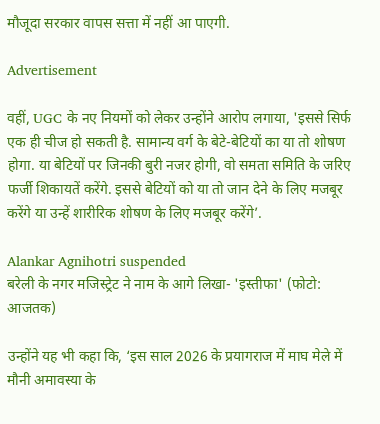मौजूदा सरकार वापस सत्ता में नहीं आ पाएगी.

Advertisement

वहीं, UGC के नए नियमों को लेकर उन्होंने आरोप लगाया, 'इससे सिर्फ एक ही चीज हो सकती है. सामान्य वर्ग के बेटे-बेटियों का या तो शोषण होगा. या बेटियों पर जिनकी बुरी नजर होगी, वो समता समिति के जरिए फर्जी शिकायतें करेंगे. इससे बेटियों को या तो जान देने के लिए मजबूर करेंगे या उन्हें शारीरिक शोषण के लिए मजबूर करेंगे’.

Alankar Agnihotri suspended
बरेली के नगर मजिस्ट्रेट ने नाम के आगे लिखा- 'इस्तीफा' (फोटो: आजतक)

उन्होंने यह भी कहा कि, ‘इस साल 2026 के प्रयागराज में माघ मेले में मौनी अमावस्या के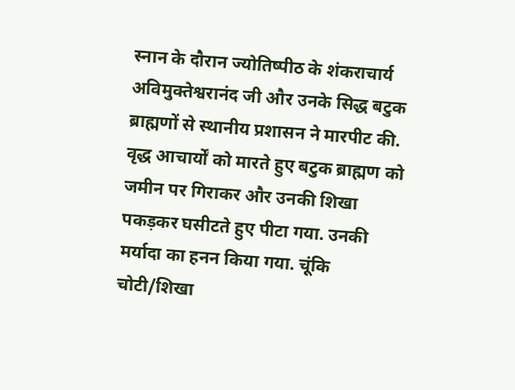स्नान के दौरान ज्योतिष्पीठ के शंकराचार्य अविमुक्तेश्वरानंद जी और उनके सिद्ध बटुक ब्राह्मणों से स्थानीय प्रशासन ने मारपीट की. वृद्ध आचार्यों को मारते हुए बटुक ब्राह्मण को जमीन पर गिराकर और उनकी शिखा पकड़कर घसीटते हुए पीटा गया. उनकी मर्यादा का हनन किया गया. चूंकि चोटी/शिखा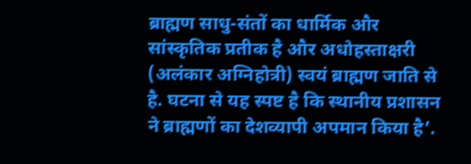ब्राह्मण साधु-संतों का धार्मिक और सांस्कृतिक प्रतीक है और अधोहस्ताक्षरी (अलंकार अग्निहोत्री) स्वयं ब्राह्मण जाति से है. घटना से यह स्पष्ट है कि स्थानीय प्रशासन ने ब्राह्मणों का देशव्यापी अपमान किया है’.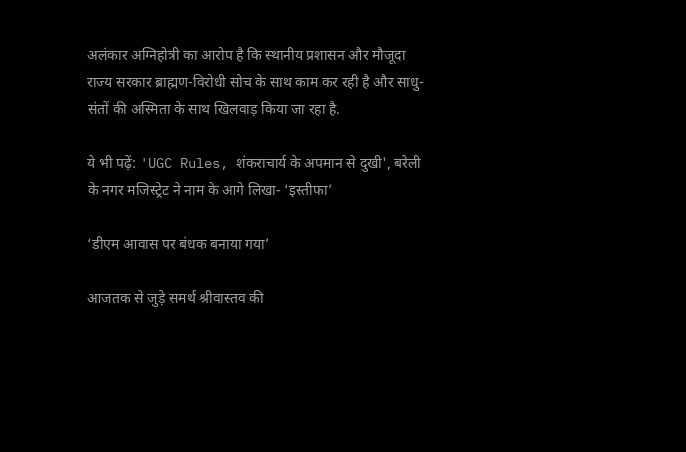अलंकार अग्निहोत्री का आरोप है कि स्थानीय प्रशासन और मौजूदा राज्य सरकार ब्राह्मण-विरोधी सोच के साथ काम कर रही है और साधु-संतों की अस्मिता के साथ खिलवाड़ किया जा रहा है.

ये भी पढ़ें: 'UGC Rules, शंकराचार्य के अपमान से दुखी', बरेली के नगर मजिस्ट्रेट ने नाम के आगे लिखा- ‘इस्तीफा’

‘डीएम आवास पर बंधक बनाया गया’

आजतक से जुड़े समर्थ श्रीवास्तव की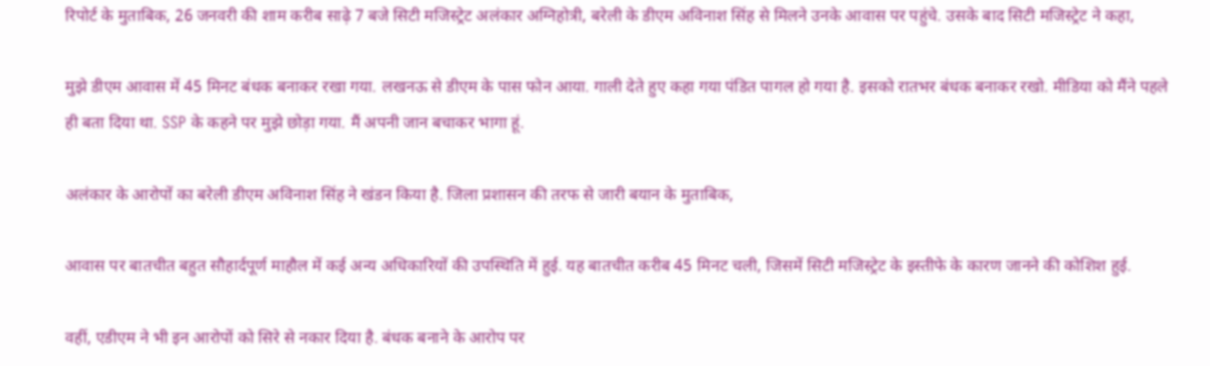रिपोर्ट के मुताबिक, 26 जनवरी की शाम करीब साढ़े 7 बजे सिटी मजिस्ट्रेट अलंकार अग्निहोत्री, बरेली के डीएम अविनाश सिंह से मिलने उनके आवास पर पहुंचे. उसके बाद सिटी मजिस्ट्रेट ने कहा,

मुझे डीएम आवास में 45 मिनट बंधक बनाकर रखा गया. लखनऊ से डीएम के पास फोन आया. गाली देते हुए कहा गया पंडित पागल हो गया है. इसको रातभर बंधक बनाकर रखो. मीडिया को मैंने पहले ही बता दिया था. SSP के कहने पर मुझे छोड़ा गया. मैं अपनी जान बचाकर भागा हूं.

अलंकार के आरोपों का बरेली डीएम अविनाश सिंह ने खंडन किया है. जिला प्रशासन की तरफ से जारी बयान के मुताबिक,

आवास पर बातचीत बहुत सौहार्दपूर्ण माहौल में कई अन्य अधिकारियों की उपस्थिति में हुई. यह बातचीत करीब 45 मिनट चली, जिसमें सिटी मजिस्ट्रेट के इस्तीफे के कारण जानने की कोशिश हुई.

वहीं, एडीएम ने भी इन आरोपों को स‍िरे से नकार दिया है. बंधक बनाने के आरोप पर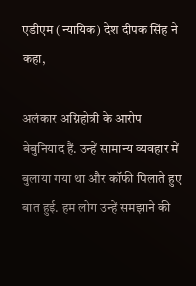एडीएम (न्यायिक) देश दीपक सिंह ने कहा,

अलंकार अग्निहोत्री के आरोप बेबुनियाद हैं. उन्हें सामान्य व्यवहार में बुलाया गया था और कॉफी पिलाते हुए बात हुई. हम लोग उन्हें समझाने की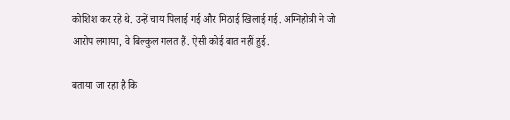कोशिश कर रहे थे. उन्हें चाय पिलाई गई और मिठाई खिलाई गई. अग्निहोत्री ने जो आरोप लगाया, वे बिल्कुल गलत हैं. ऐसी कोई बात नहीं हुई.

बताया जा रहा है कि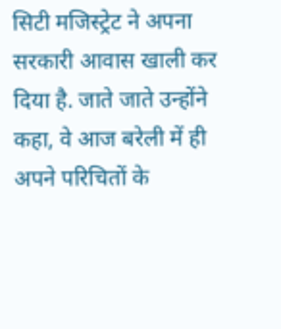सिटी मजिस्ट्रेट ने अपना सरकारी आवास खाली कर दिया है. जाते जाते उन्होंने कहा, वे आज बरेली में ही अपने परिचितों के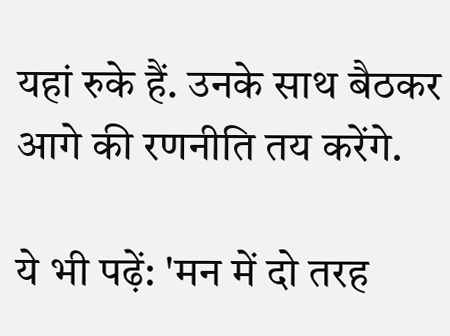यहां रुके हैं. उनके साथ बैठकर आगे की रणनीति तय करेंगे.

ये भी पढ़ें: 'मन में दो तरह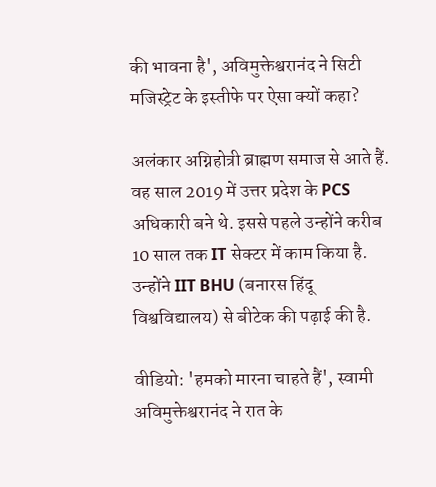की भावना है', अविमुक्तेश्वरानंद ने सिटी मजिस्ट्रेट के इस्तीफे पर ऐसा क्यों कहा?

अलंकार अग्निहोत्री ब्राह्मण समाज से आते हैं. वह साल 2019 में उत्तर प्रदेश के PCS अधिकारी बने थे. इससे पहले उन्होंने करीब 10 साल तक IT सेक्टर में काम किया है. उन्होंने IIT BHU (बनारस हिंदू विश्वविद्यालय) से बीटेक की पढ़ाई की है.

वीडियो: 'हमको मारना चाहते हैं', स्वामी अविमुक्तेश्वरानंद ने रात के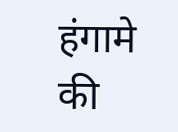हंगामे की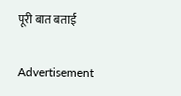पूरी बात बताई

Advertisement